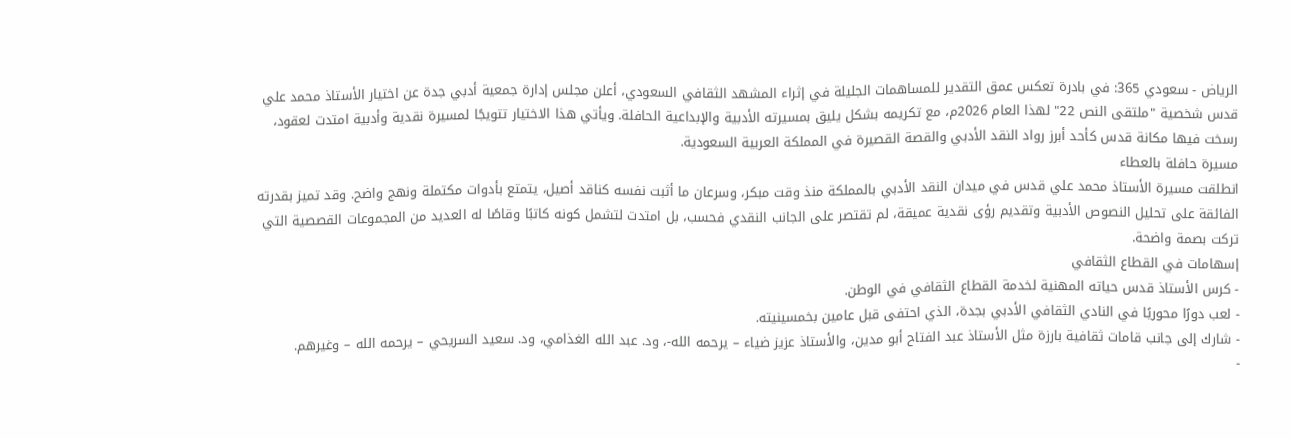الرياض - سعودي 365: في بادرة تعكس عمق التقدير للمساهمات الجليلة في إثراء المشهد الثقافي السعودي، أعلن مجلس إدارة جمعية أدبي جدة عن اختيار الأستاذ محمد علي قدس شخصية "ملتقى النص 22" لهذا العام 2026م، مع تكريمه بشكل يليق بمسيرته الأدبية والإبداعية الحافلة. ويأتي هذا الاختيار تتويجًا لمسيرة نقدية وأدبية امتدت لعقود، رسخت فيها مكانة قدس كأحد أبرز رواد النقد الأدبي والقصة القصيرة في المملكة العربية السعودية.
مسيرة حافلة بالعطاء
انطلقت مسيرة الأستاذ محمد علي قدس في ميدان النقد الأدبي بالمملكة منذ وقت مبكر، وسرعان ما أثبت نفسه كناقد أصيل، يتمتع بأدوات مكتملة ونهج واضح. وقد تميز بقدرته الفائقة على تحليل النصوص الأدبية وتقديم رؤى نقدية عميقة، لم تقتصر على الجانب النقدي فحسب، بل امتدت لتشمل كونه كاتبًا وقاصًا له العديد من المجموعات القصصية التي تركت بصمة واضحة.
إسهامات في القطاع الثقافي
- كرس الأستاذ قدس حياته المهنية لخدمة القطاع الثقافي في الوطن.
- لعب دورًا محوريًا في النادي الثقافي الأدبي بجدة، الذي احتفى قبل عامين بخمسينيته.
- شارك إلى جانب قامات ثقافية بارزة مثل الأستاذ عبد الفتاح أبو مدين، والأستاذ عزيز ضياء – يرحمه الله-، ود. عبد الله الغذامي، ود. سعيد السريحي – يرحمه الله – وغيرهم.
-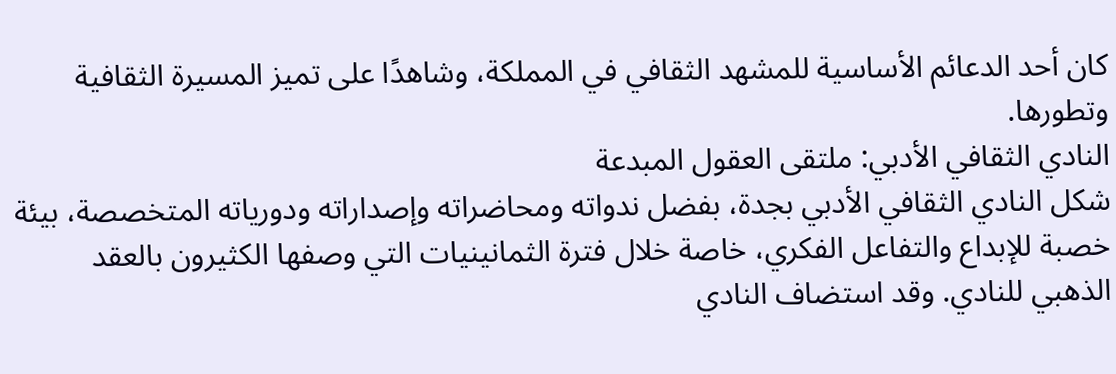كان أحد الدعائم الأساسية للمشهد الثقافي في المملكة، وشاهدًا على تميز المسيرة الثقافية وتطورها.
النادي الثقافي الأدبي: ملتقى العقول المبدعة
شكل النادي الثقافي الأدبي بجدة، بفضل ندواته ومحاضراته وإصداراته ودورياته المتخصصة، بيئة خصبة للإبداع والتفاعل الفكري، خاصة خلال فترة الثمانينيات التي وصفها الكثيرون بالعقد الذهبي للنادي. وقد استضاف النادي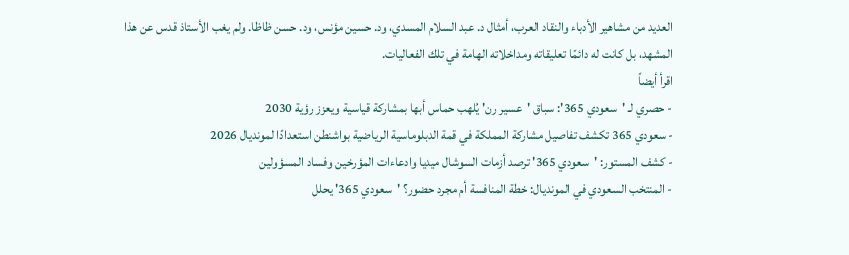العديد من مشاهير الأدباء والنقاد العرب، أمثال د. عبد السلام المسدي، ود. حسين مؤنس، ود. حسن ظاظا. ولم يغب الأستاذ قدس عن هذا المشهد، بل كانت له دائمًا تعليقاته ومداخلاته الهامة في تلك الفعاليات.
اقرأ أيضاً
- حصري لـ 'سعودي 365': سباق 'عسير رن' يُلهب حماس أبها بمشاركة قياسية ويعزز رؤية 2030
- سعودي 365 تكشف تفاصيل مشاركة المملكة في قمة الدبلوماسية الرياضية بواشنطن استعدادًا لمونديال 2026
- كشف المستور: 'سعودي 365' ترصد أزمات السوشال ميديا وادعاءات المؤرخين وفساد المسؤولين
- المنتخب السعودي في المونديال: خطة المنافسة أم مجرد حضور؟ 'سعودي 365' يحلل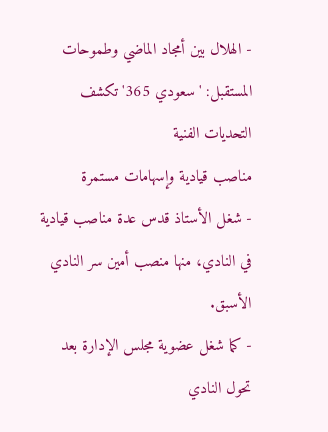- الهلال بين أمجاد الماضي وطموحات المستقبل: 'سعودي 365' تكشف التحديات الفنية
مناصب قيادية وإسهامات مستمرة
- شغل الأستاذ قدس عدة مناصب قيادية في النادي، منها منصب أمين سر النادي الأسبق.
- كما شغل عضوية مجلس الإدارة بعد تحول النادي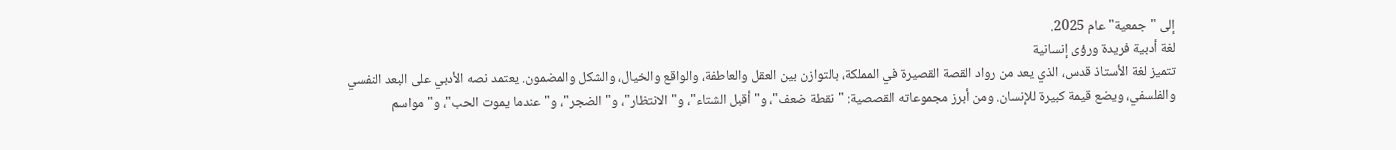إلى "جمعية" عام 2025.
لغة أدبية فريدة ورؤى إنسانية
تتميز لغة الأستاذ قدس، الذي يعد من رواد القصة القصيرة في المملكة، بالتوازن بين العقل والعاطفة، والواقع والخيال، والشكل والمضمون. يعتمد نصه الأدبي على البعد النفسي والفلسفي، ويضع قيمة كبيرة للإنسان. ومن أبرز مجموعاته القصصية: "نقطة ضعف"، و"أقبل الشتاء"، و"الانتظار"، و"الضجر"، و"عندما يموت الحب"، و"مواسم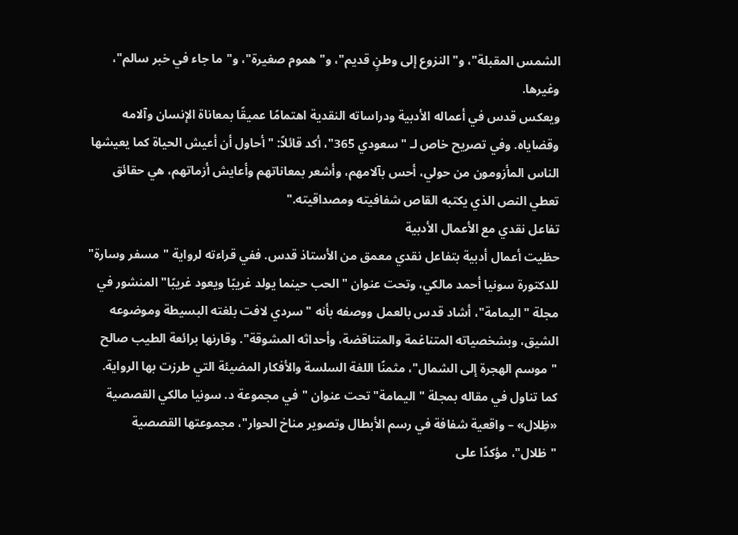الشمس المقبلة"، و"النزوع إلى وطنٍ قديم"، و"هموم صغيرة"، و"ما جاء في خبر سالم"، وغيرها.
ويعكس قدس في أعماله الأدبية ودراساته النقدية اهتمامًا عميقًا بمعاناة الإنسان وآلامه وقضاياه. وفي تصريح خاص لـ "سعودي 365"، أكد قائلاً: "أحاول أن أعيش الحياة كما يعيشها الناس المأزومون من حولي، أحس بآلامهم، وأشعر بمعاناتهم وأعايش أزماتهم، هي حقائق تعطي النص الذي يكتبه القاص شفافيته ومصداقيته."
تفاعل نقدي مع الأعمال الأدبية
حظيت أعمال أدبية بتفاعل نقدي معمق من الأستاذ قدس. ففي قراءته لرواية "مسفر وسارة" للدكتورة سونيا أحمد مالكي، وتحت عنوان "الحب حينما يولد غريبًا ويعود غريبًا" المنشور في مجلة "اليمامة"، أشاد قدس بالعمل ووصفه بأنه "سردي لافت بلغته البسيطة وموضوعه الشيق، وبشخصياته المتناغمة والمتناقضة، وأحداثه المشوقة". وقارنها برائعة الطيب صالح "موسم الهجرة إلى الشمال"، مثمنًا اللغة السلسة والأفكار المضيئة التي طرزت بها الرواية.
كما تناول في مقاله بمجلة "اليمامة" تحت عنوان "في مجموعة د. سونيا مالكي القصصية «ظِلال» – واقعية شفافة في رسم الأبطال وتصوير مناخ الحوار"، مجموعتها القصصية "ظلال"، مؤكدًا على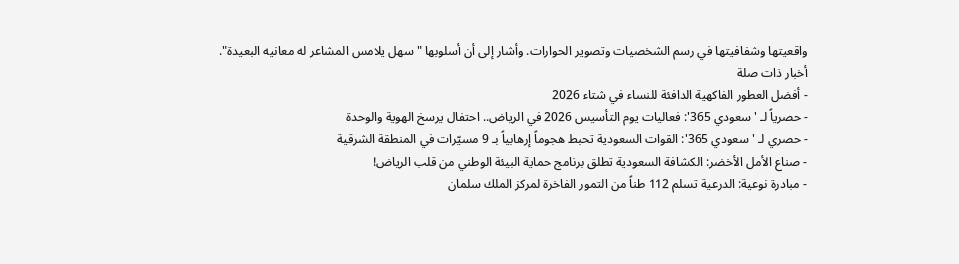واقعيتها وشفافيتها في رسم الشخصيات وتصوير الحوارات. وأشار إلى أن أسلوبها "سهل يلامس المشاعر له معانيه البعيدة".
أخبار ذات صلة
- أفضل العطور الفاكهية الدافئة للنساء في شتاء 2026
- حصرياً لـ 'سعودي 365': فعاليات يوم التأسيس 2026 في الرياض.. احتفال يرسخ الهوية والوحدة
- حصري لـ 'سعودي 365': القوات السعودية تحبط هجوماً إرهابياً بـ 9 مسيّرات في المنطقة الشرقية
- صناع الأمل الأخضر: الكشافة السعودية تطلق برنامج حماية البيئة الوطني من قلب الرياض!
- مبادرة نوعية: الدرعية تسلم 112 طناً من التمور الفاخرة لمركز الملك سلمان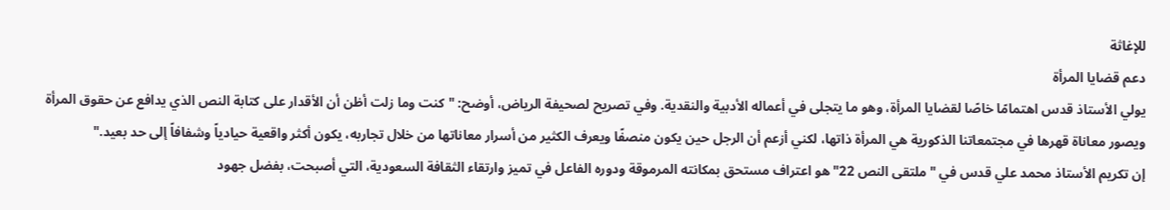للإغاثة
دعم قضايا المرأة
يولي الأستاذ قدس اهتمامًا خاصًا لقضايا المرأة، وهو ما يتجلى في أعماله الأدبية والنقدية. وفي تصريح لصحيفة الرياض، أوضح: "كنت وما زلت أظن أن الأقدار على كتابة النص الذي يدافع عن حقوق المرأة ويصور معاناة قهرها في مجتمعاتنا الذكورية هي المرأة ذاتها، لكني أزعم أن الرجل حين يكون منصفًا ويعرف الكثير من أسرار معاناتها من خلال تجاربه، يكون أكثر واقعية حيادياً وشفافاً إلى حد بعيد."
إن تكريم الأستاذ محمد علي قدس في "ملتقى النص 22" هو اعتراف مستحق بمكانته المرموقة ودوره الفاعل في تميز وارتقاء الثقافة السعودية، التي أصبحت، بفضل جهود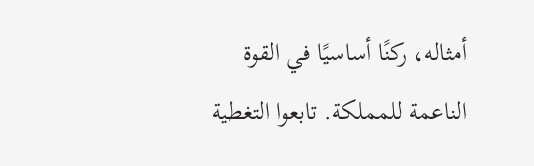أمثاله، ركنًا أساسيًا في القوة الناعمة للمملكة. تابعوا التغطية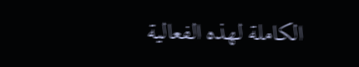الكاملة لهذه الفعالية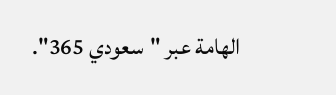الهامة عبر "سعودي 365".